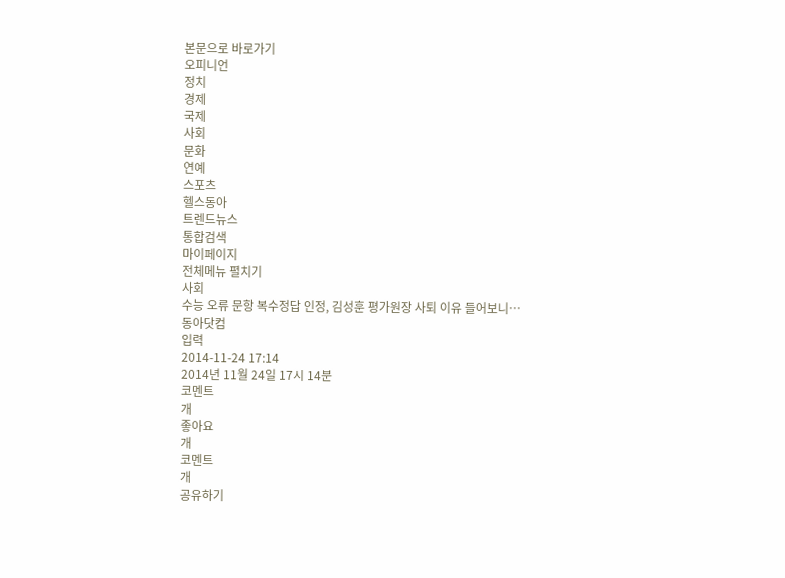본문으로 바로가기
오피니언
정치
경제
국제
사회
문화
연예
스포츠
헬스동아
트렌드뉴스
통합검색
마이페이지
전체메뉴 펼치기
사회
수능 오류 문항 복수정답 인정, 김성훈 평가원장 사퇴 이유 들어보니…
동아닷컴
입력
2014-11-24 17:14
2014년 11월 24일 17시 14분
코멘트
개
좋아요
개
코멘트
개
공유하기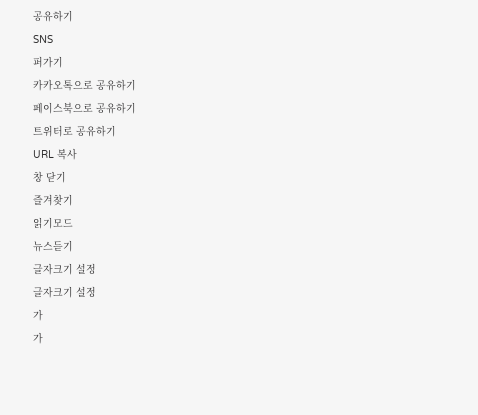공유하기
SNS
퍼가기
카카오톡으로 공유하기
페이스북으로 공유하기
트위터로 공유하기
URL 복사
창 닫기
즐겨찾기
읽기모드
뉴스듣기
글자크기 설정
글자크기 설정
가
가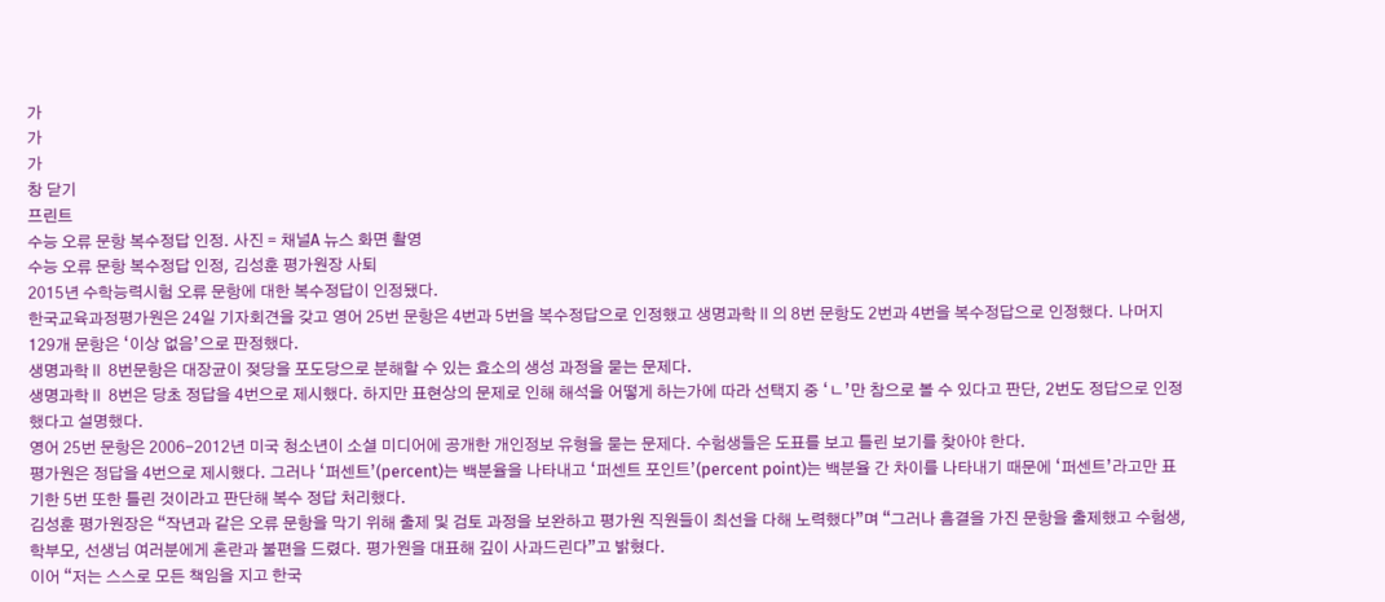가
가
가
창 닫기
프린트
수능 오류 문항 복수정답 인정. 사진 = 채널A 뉴스 화면 촬영
수능 오류 문항 복수정답 인정, 김성훈 평가원장 사퇴
2015년 수학능력시험 오류 문항에 대한 복수정답이 인정됐다.
한국교육과정평가원은 24일 기자회견을 갖고 영어 25번 문항은 4번과 5번을 복수정답으로 인정했고 생명과학Ⅱ의 8번 문항도 2번과 4번을 복수정답으로 인정했다. 나머지 129개 문항은 ‘이상 없음’으로 판정했다.
생명과학Ⅱ 8번문항은 대장균이 젖당을 포도당으로 분해할 수 있는 효소의 생성 과정을 묻는 문제다.
생명과학Ⅱ 8번은 당초 정답을 4번으로 제시했다. 하지만 표현상의 문제로 인해 해석을 어떻게 하는가에 따라 선택지 중 ‘ㄴ’만 참으로 볼 수 있다고 판단, 2번도 정답으로 인정했다고 설명했다.
영어 25번 문항은 2006-2012년 미국 청소년이 소셜 미디어에 공개한 개인정보 유형을 묻는 문제다. 수험생들은 도표를 보고 틀린 보기를 찾아야 한다.
평가원은 정답을 4번으로 제시했다. 그러나 ‘퍼센트’(percent)는 백분율을 나타내고 ‘퍼센트 포인트’(percent point)는 백분율 간 차이를 나타내기 때문에 ‘퍼센트’라고만 표기한 5번 또한 틀린 것이라고 판단해 복수 정답 처리했다.
김성훈 평가원장은 “작년과 같은 오류 문항을 막기 위해 출제 및 검토 과정을 보완하고 평가원 직원들이 최선을 다해 노력했다”며 “그러나 흠결을 가진 문항을 출제했고 수험생, 학부모, 선생님 여러분에게 혼란과 불편을 드렸다. 평가원을 대표해 깊이 사과드린다”고 밝혔다.
이어 “저는 스스로 모든 책임을 지고 한국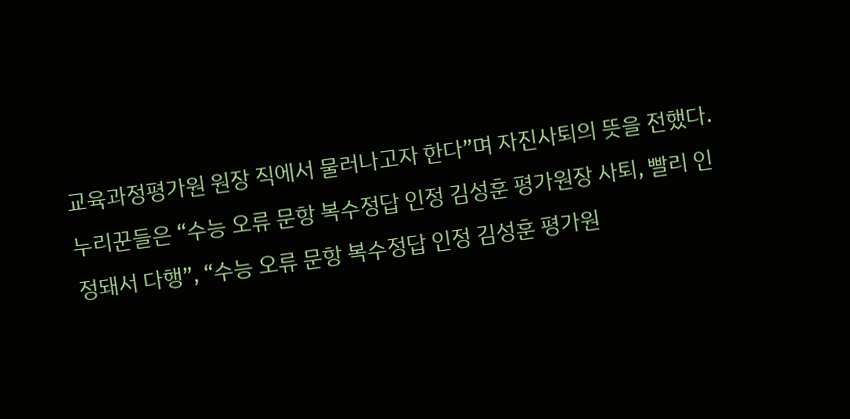교육과정평가원 원장 직에서 물러나고자 한다”며 자진사퇴의 뜻을 전했다.
누리꾼들은 “수능 오류 문항 복수정답 인정 김성훈 평가원장 사퇴, 빨리 인정돼서 다행”, “수능 오류 문항 복수정답 인정 김성훈 평가원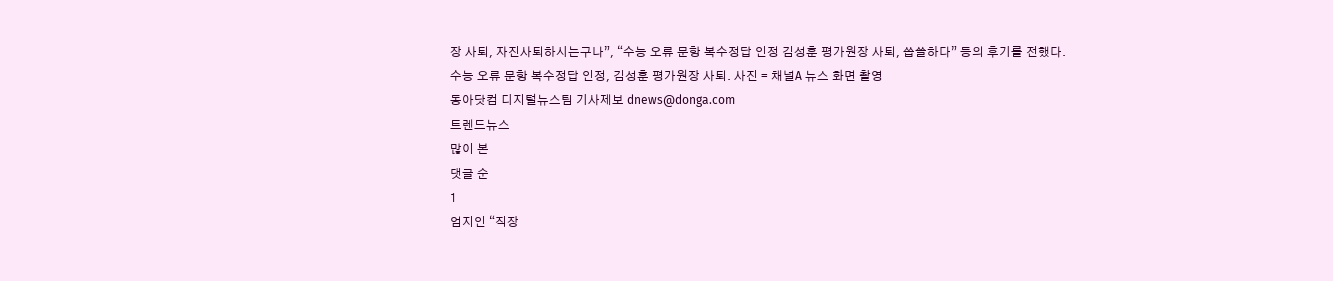장 사퇴, 자진사퇴하시는구나”, “수능 오류 문항 복수정답 인정 김성훈 평가원장 사퇴, 씁쓸하다” 등의 후기를 전했다.
수능 오류 문항 복수정답 인정, 김성훈 평가원장 사퇴. 사진 = 채널A 뉴스 화면 촬영
동아닷컴 디지털뉴스팀 기사제보 dnews@donga.com
트렌드뉴스
많이 본
댓글 순
1
엄지인 “직장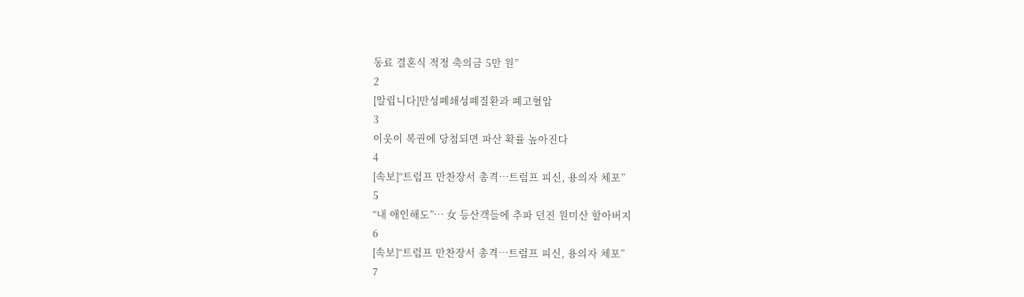동료 결혼식 적정 축의금 5만 원”
2
[알립니다]만성폐쇄성폐질환과 폐고혈압
3
이웃이 복권에 당첨되면 파산 확률 높아진다
4
[속보]“트럼프 만찬장서 총격…트럼프 피신, 용의자 체포”
5
“내 애인해도”… 女 등산객들에 추파 던진 원미산 할아버지
6
[속보]“트럼프 만찬장서 총격…트럼프 피신, 용의자 체포”
7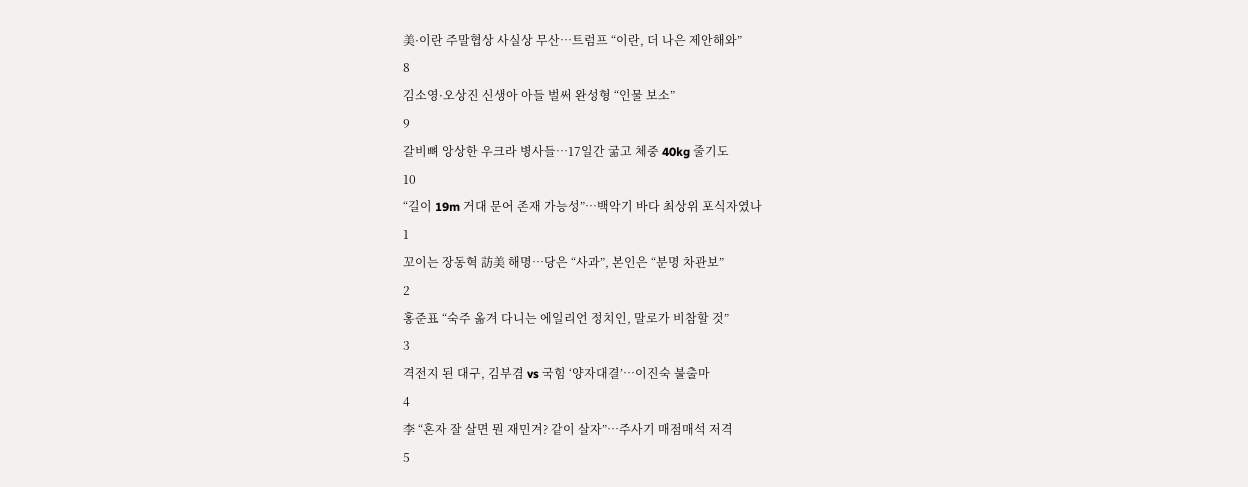美·이란 주말협상 사실상 무산…트럼프 “이란, 더 나은 제안해와”
8
김소영·오상진 신생아 아들 벌써 완성형 “인물 보소”
9
갈비뼈 앙상한 우크라 병사들…17일간 굶고 체중 40kg 줄기도
10
“길이 19m 거대 문어 존재 가능성”…백악기 바다 최상위 포식자였나
1
꼬이는 장동혁 訪美 해명…당은 “사과”, 본인은 “분명 차관보”
2
홍준표 “숙주 옮겨 다니는 에일리언 정치인, 말로가 비참할 것”
3
격전지 된 대구, 김부겸 vs 국힘 ‘양자대결’…이진숙 불출마
4
李 “혼자 잘 살면 뭔 재민겨? 같이 살자”…주사기 매점매석 저격
5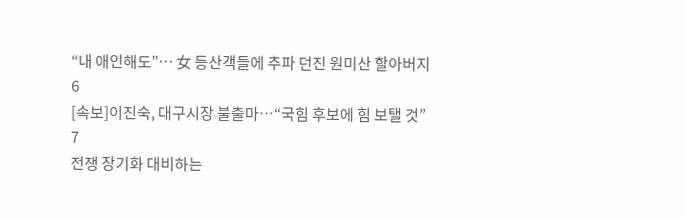“내 애인해도”… 女 등산객들에 추파 던진 원미산 할아버지
6
[속보]이진숙, 대구시장 불출마…“국힘 후보에 힘 보탤 것”
7
전쟁 장기화 대비하는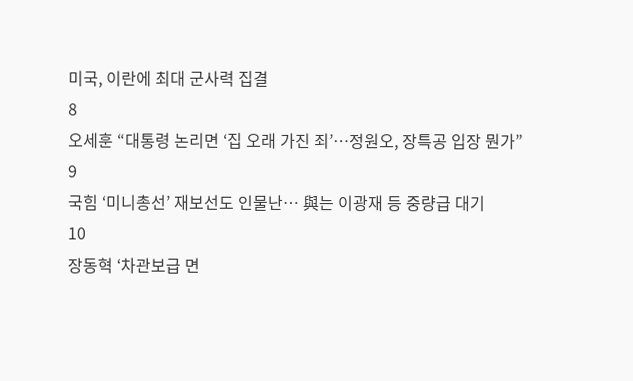미국, 이란에 최대 군사력 집결
8
오세훈 “대통령 논리면 ‘집 오래 가진 죄’…정원오, 장특공 입장 뭔가”
9
국힘 ‘미니총선’ 재보선도 인물난… 與는 이광재 등 중량급 대기
10
장동혁 ‘차관보급 면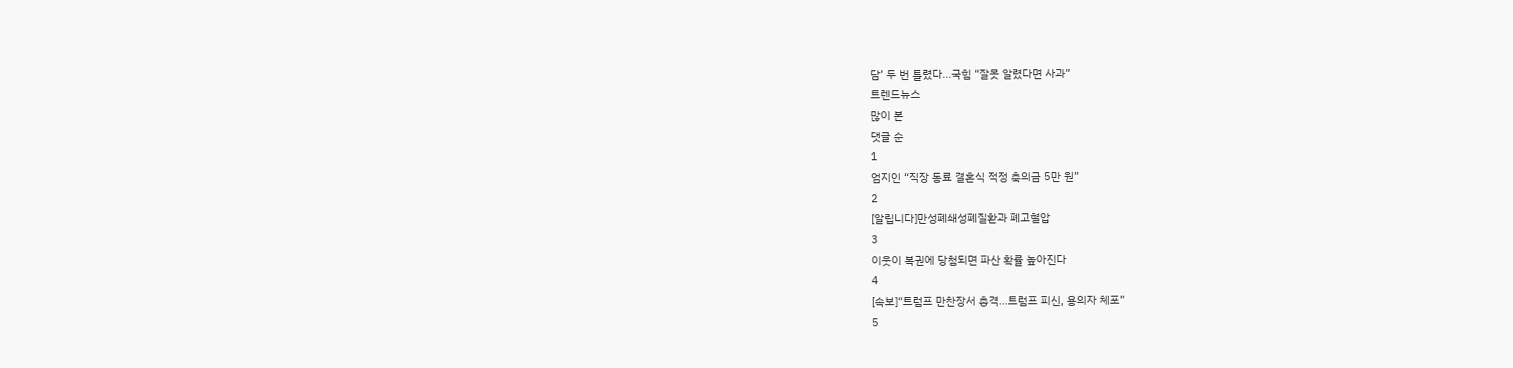담’ 두 번 틀렸다…국힘 “잘못 알렸다면 사과”
트렌드뉴스
많이 본
댓글 순
1
엄지인 “직장 동료 결혼식 적정 축의금 5만 원”
2
[알립니다]만성폐쇄성폐질환과 폐고혈압
3
이웃이 복권에 당첨되면 파산 확률 높아진다
4
[속보]“트럼프 만찬장서 총격…트럼프 피신, 용의자 체포”
5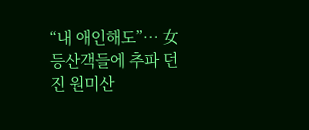“내 애인해도”… 女 등산객들에 추파 던진 원미산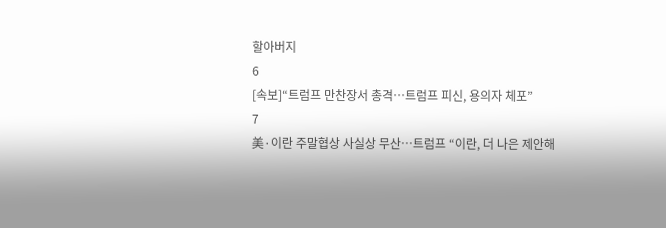할아버지
6
[속보]“트럼프 만찬장서 총격…트럼프 피신, 용의자 체포”
7
美·이란 주말협상 사실상 무산…트럼프 “이란, 더 나은 제안해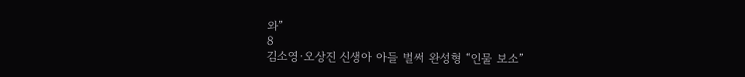와”
8
김소영·오상진 신생아 아들 벌써 완성형 “인물 보소”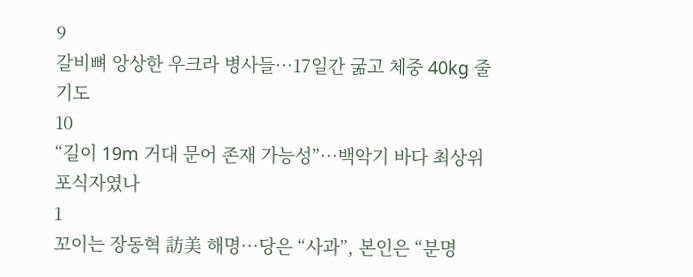9
갈비뼈 앙상한 우크라 병사들…17일간 굶고 체중 40kg 줄기도
10
“길이 19m 거대 문어 존재 가능성”…백악기 바다 최상위 포식자였나
1
꼬이는 장동혁 訪美 해명…당은 “사과”, 본인은 “분명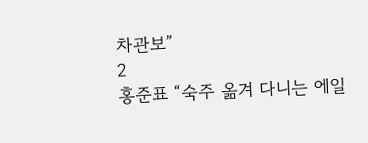차관보”
2
홍준표 “숙주 옮겨 다니는 에일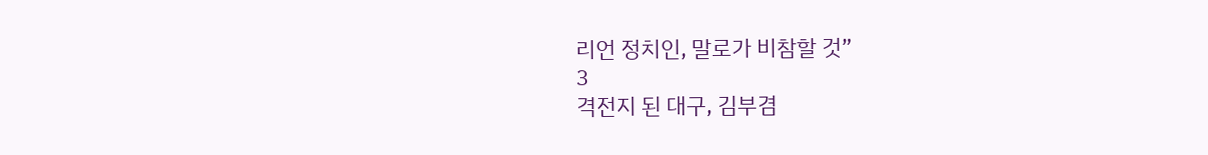리언 정치인, 말로가 비참할 것”
3
격전지 된 대구, 김부겸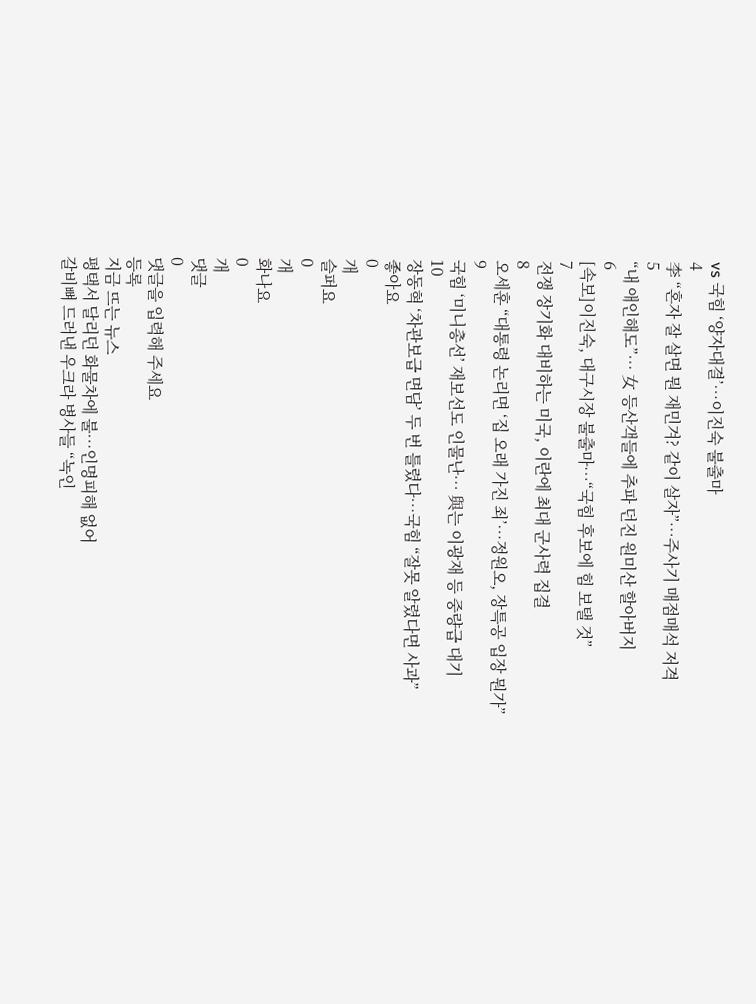vs 국힘 ‘양자대결’…이진숙 불출마
4
李 “혼자 잘 살면 뭔 재민겨? 같이 살자”…주사기 매점매석 저격
5
“내 애인해도”… 女 등산객들에 추파 던진 원미산 할아버지
6
[속보]이진숙, 대구시장 불출마…“국힘 후보에 힘 보탤 것”
7
전쟁 장기화 대비하는 미국, 이란에 최대 군사력 집결
8
오세훈 “대통령 논리면 ‘집 오래 가진 죄’…정원오, 장특공 입장 뭔가”
9
국힘 ‘미니총선’ 재보선도 인물난… 與는 이광재 등 중량급 대기
10
장동혁 ‘차관보급 면담’ 두 번 틀렸다…국힘 “잘못 알렸다면 사과”
좋아요
0
개
슬퍼요
0
개
화나요
0
개
댓글
0
댓글을 입력해 주세요
등록
지금 뜨는 뉴스
평택서 달리던 화물차에 불…인명피해 없어
갈비뼈 드러낸 우크라 병사들 “녹인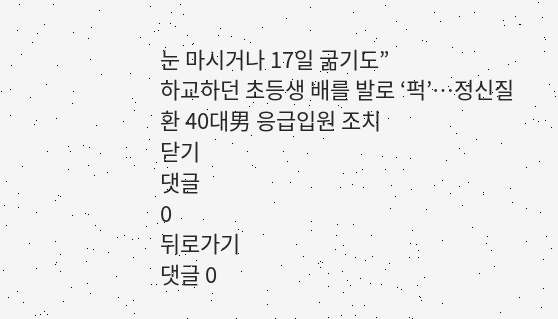눈 마시거나 17일 굶기도”
하교하던 초등생 배를 발로 ‘퍽’…정신질환 40대男 응급입원 조치
닫기
댓글
0
뒤로가기
댓글 0